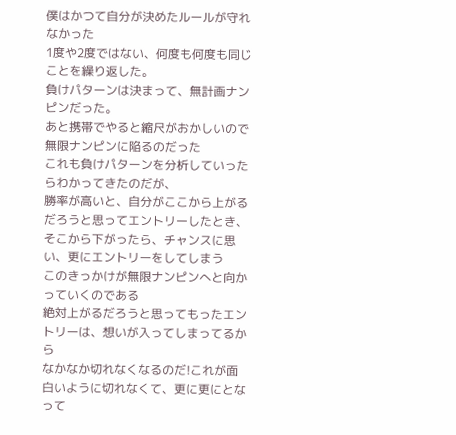僕はかつて自分が決めたルールが守れなかった
1度や2度ではない、何度も何度も同じことを繰り返した。
負けパターンは決まって、無計画ナンピンだった。
あと携帯でやると縮尺がおかしいので無限ナンピンに陥るのだった
これも負けパターンを分析していったらわかってきたのだが、
勝率が高いと、自分がここから上がるだろうと思ってエントリーしたとき、
そこから下がったら、チャンスに思い、更にエントリーをしてしまう
このきっかけが無限ナンピンへと向かっていくのである
絶対上がるだろうと思ってもったエントリーは、想いが入ってしまってるから
なかなか切れなくなるのだ!これが面白いように切れなくて、更に更にとなって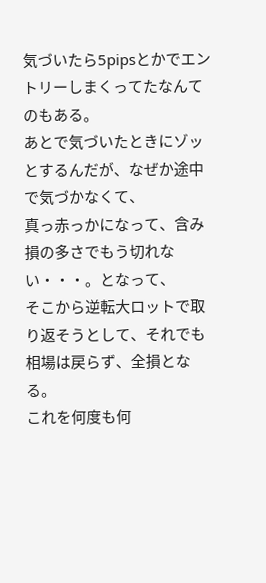気づいたら5pipsとかでエントリーしまくってたなんてのもある。
あとで気づいたときにゾッとするんだが、なぜか途中で気づかなくて、
真っ赤っかになって、含み損の多さでもう切れない・・・。となって、
そこから逆転大ロットで取り返そうとして、それでも相場は戻らず、全損となる。
これを何度も何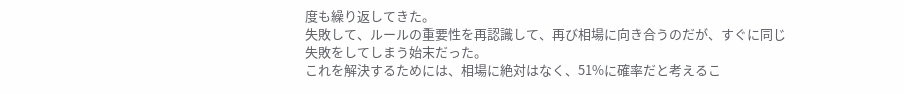度も繰り返してきた。
失敗して、ルールの重要性を再認識して、再び相場に向き合うのだが、すぐに同じ
失敗をしてしまう始末だった。
これを解決するためには、相場に絶対はなく、51%に確率だと考えるこ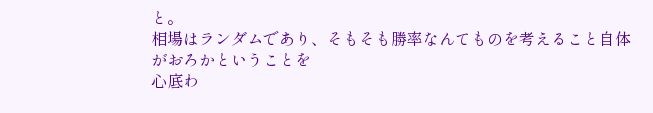と。
相場はランダムであり、そもそも勝率なんてものを考えること自体がおろかということを
心底わ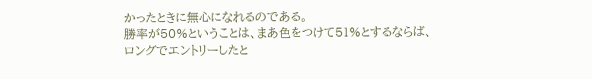かったときに無心になれるのである。
勝率が50%ということは、まあ色をつけて51%とするならば、
ロングでエントリーしたと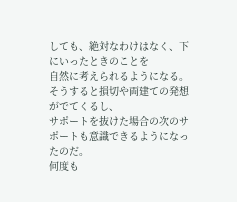しても、絶対なわけはなく、下にいったときのことを
自然に考えられるようになる。そうすると損切や両建ての発想がでてくるし、
サポートを抜けた場合の次のサポートも意識できるようになったのだ。
何度も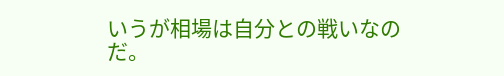いうが相場は自分との戦いなのだ。